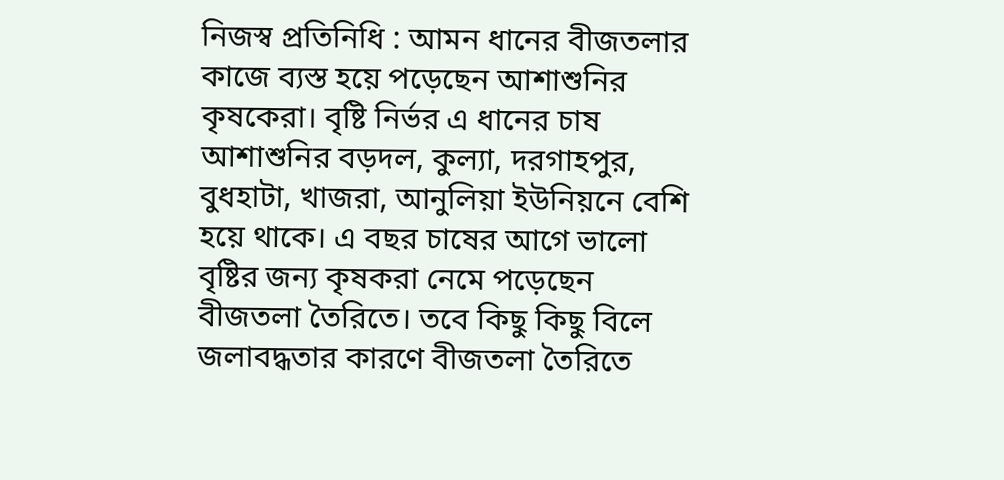নিজস্ব প্রতিনিধি : আমন ধানের বীজতলার কাজে ব্যস্ত হয়ে পড়েছেন আশাশুনির কৃষকেরা। বৃষ্টি নির্ভর এ ধানের চাষ আশাশুনির বড়দল, কুল্যা, দরগাহপুর, বুধহাটা, খাজরা, আনুলিয়া ইউনিয়নে বেশি হয়ে থাকে। এ বছর চাষের আগে ভালো বৃষ্টির জন্য কৃষকরা নেমে পড়েছেন বীজতলা তৈরিতে। তবে কিছু কিছু বিলে জলাবদ্ধতার কারণে বীজতলা তৈরিতে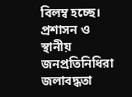বিলম্ব হচ্ছে। প্রশাসন ও স্থানীয় জনপ্রতিনিধিরা জলাবদ্ধতা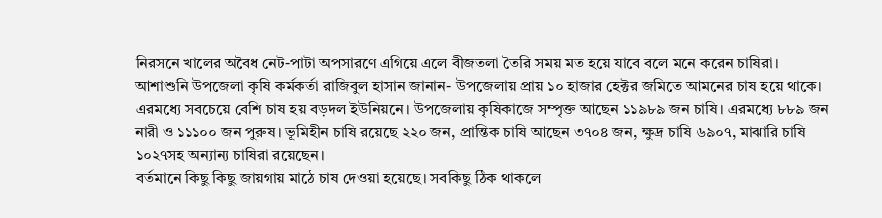নিরসনে খালের অবৈধ নেট-পাটা অপসারণে এগিয়ে এলে বীজতলা তৈরি সময় মত হয়ে যাবে বলে মনে করেন চাষিরা।
আশাশুনি উপজেলা কৃষি কর্মকর্তা রাজিবুল হাসান জানান- উপজেলায় প্রায় ১০ হাজার হেক্টর জমিতে আমনের চাষ হয়ে থাকে। এরমধ্যে সবচেয়ে বেশি চাষ হয় বড়দল ইউনিয়নে। উপজেলায় কৃষিকাজে সম্পৃক্ত আছেন ১১৯৮৯ জন চাষি। এরমধ্যে ৮৮৯ জন নারী ও ১১১০০ জন পুরুষ। ভূমিহীন চাষি রয়েছে ২২০ জন, প্রান্তিক চাষি আছেন ৩৭০৪ জন, ক্ষুদ্র চাষি ৬৯০৭, মাঝারি চাষি ১০২৭সহ অন্যান্য চাষিরা রয়েছেন।
বর্তমানে কিছু কিছু জায়গায় মাঠে চাষ দেওয়া হয়েছে। সবকিছু ঠিক থাকলে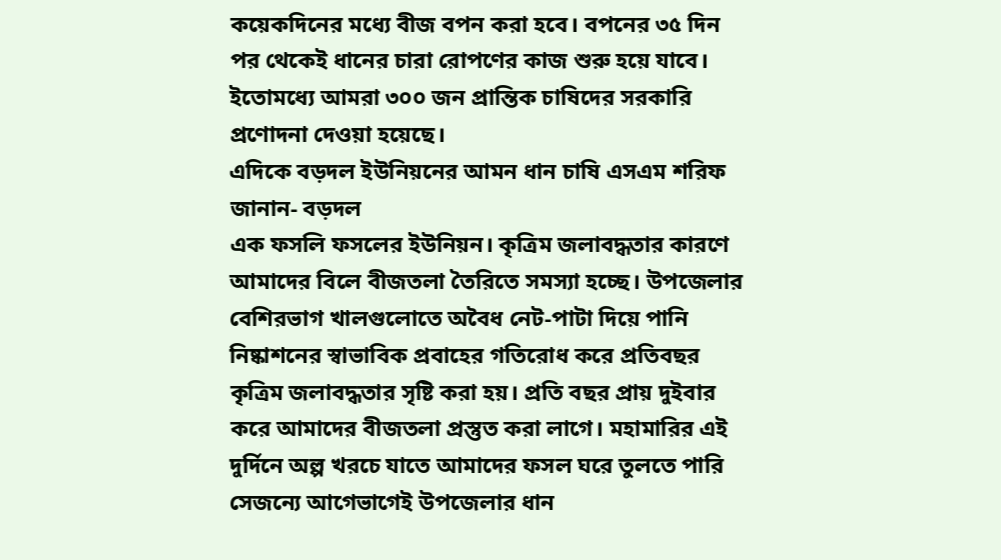কয়েকদিনের মধ্যে বীজ বপন করা হবে। বপনের ৩৫ দিন পর থেকেই ধানের চারা রোপণের কাজ শুরু হয়ে যাবে। ইতোমধ্যে আমরা ৩০০ জন প্রান্তিক চাষিদের সরকারি প্রণোদনা দেওয়া হয়েছে।
এদিকে বড়দল ইউনিয়নের আমন ধান চাষি এসএম শরিফ জানান- বড়দল
এক ফসলি ফসলের ইউনিয়ন। কৃত্রিম জলাবদ্ধতার কারণে আমাদের বিলে বীজতলা তৈরিতে সমস্যা হচ্ছে। উপজেলার বেশিরভাগ খালগুলোতে অবৈধ নেট-পাটা দিয়ে পানি নিষ্কাশনের স্বাভাবিক প্রবাহের গতিরোধ করে প্রতিবছর কৃত্রিম জলাবদ্ধতার সৃষ্টি করা হয়। প্রতি বছর প্রায় দুইবার করে আমাদের বীজতলা প্রস্তুত করা লাগে। মহামারির এই দুর্দিনে অল্প খরচে যাতে আমাদের ফসল ঘরে তুলতে পারি সেজন্যে আগেভাগেই উপজেলার ধান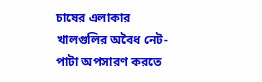চাষের এলাকার খালগুলির অবৈধ নেট-পাটা অপসারণ করতে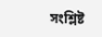সংশ্লিষ্ট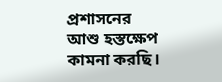প্রশাসনের আশু হস্তক্ষেপ কামনা করছি।